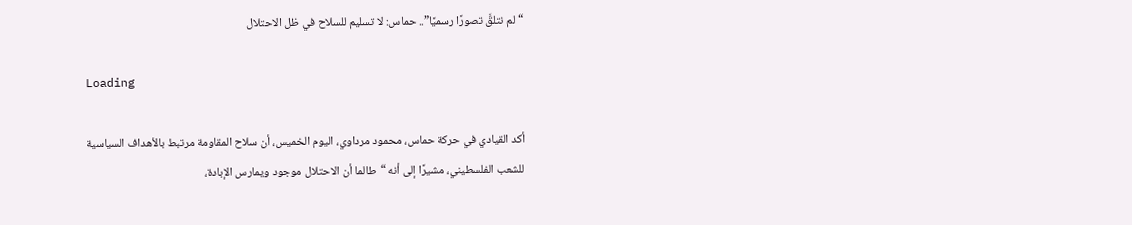“لم نتلقَّ تصورًا رسميًا”.. حماس: لا تسليم للسلاح في ظل الاحتلال

Loading

أكد القيادي في حركة حماس، محمود مرداوي، اليوم الخميس، أن سلاح المقاومة مرتبط بالأهداف السياسية للشعب الفلسطيني، مشيرًا إلى أنه “طالما أن الاحتلال موجود ويمارس الإبادة،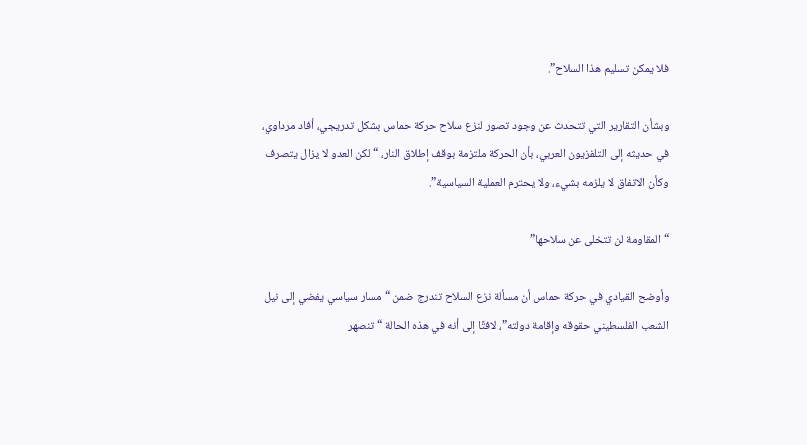فلا يمكن تسليم هذا السلاح”.

وبشأن التقارير التي تتحدث عن وجود تصور لنزع سلاح حركة حماس بشكل تدريجي، أفاد مرداوي، في حديثه إلى التلفزيون العربي، بأن الحركة ملتزمة بوقف إطلاق النار، “لكن العدو لا يزال يتصرف وكأن الاتفاق لا يلزمه بشيء، ولا يحترم العملية السياسية”.

“المقاومة لن تتخلى عن سلاحها”

وأوضح القيادي في حركة حماس أن مسألة نزع السلاح تندرج ضمن “مسار سياسي يفضي إلى نيل الشعب الفلسطيني حقوقه وإقامة دولته”، لافتًا إلى أنه في هذه الحالة “تنصهر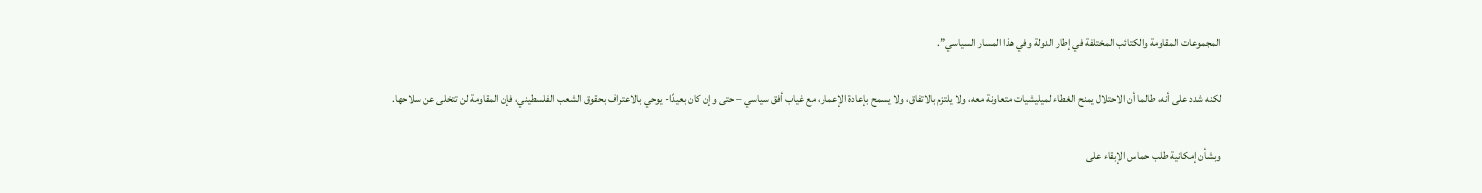المجموعات المقاومة والكتائب المختلفة في إطار الدولة وفي هذا المسار السياسي”.

لكنه شدد على أنه، طالما أن الاحتلال يمنح الغطاء لميليشيات متعاونة معه، ولا يلتزم بالاتفاق، ولا يسمح بإعادة الإعمار، مع غياب أفق سياسي – حتى وإن كان بعيدًا- يوحي بالاعتراف بحقوق الشعب الفلسطيني، فإن المقاومة لن تتخلى عن سلاحها.

وبشأن إمكانية طلب حماس الإبقاء على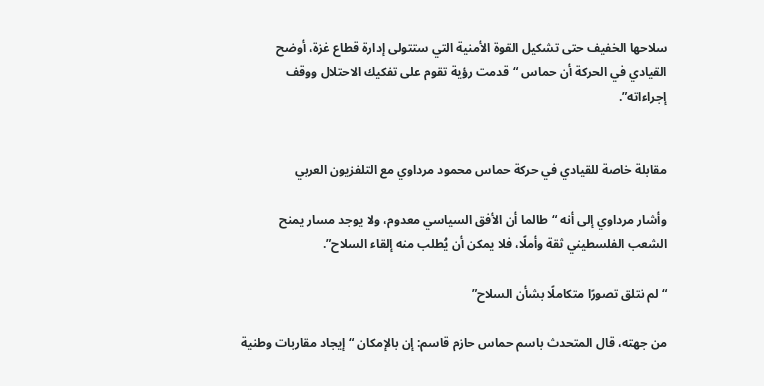سلاحها الخفيف حتى تشكيل القوة الأمنية التي ستتولى إدارة قطاع غزة، أوضح القيادي في الحركة أن حماس “قدمت رؤية تقوم على تفكيك الاحتلال ووقف إجراءاته”.


مقابلة خاصة للقيادي في حركة حماس محمود مرداوي مع التلفزيون العربي

وأشار مرداوي إلى أنه “طالما أن الأفق السياسي معدوم، ولا يوجد مسار يمنح الشعب الفلسطيني ثقة وأملًا، فلا يمكن أن يُطلب منه إلقاء السلاح”.

“لم نتلق تصورًا متكاملًا بشأن السلاح”

من جهته، قال المتحدث باسم حماس حازم قاسم: إن بالإمكان “إيجاد مقاربات وطنية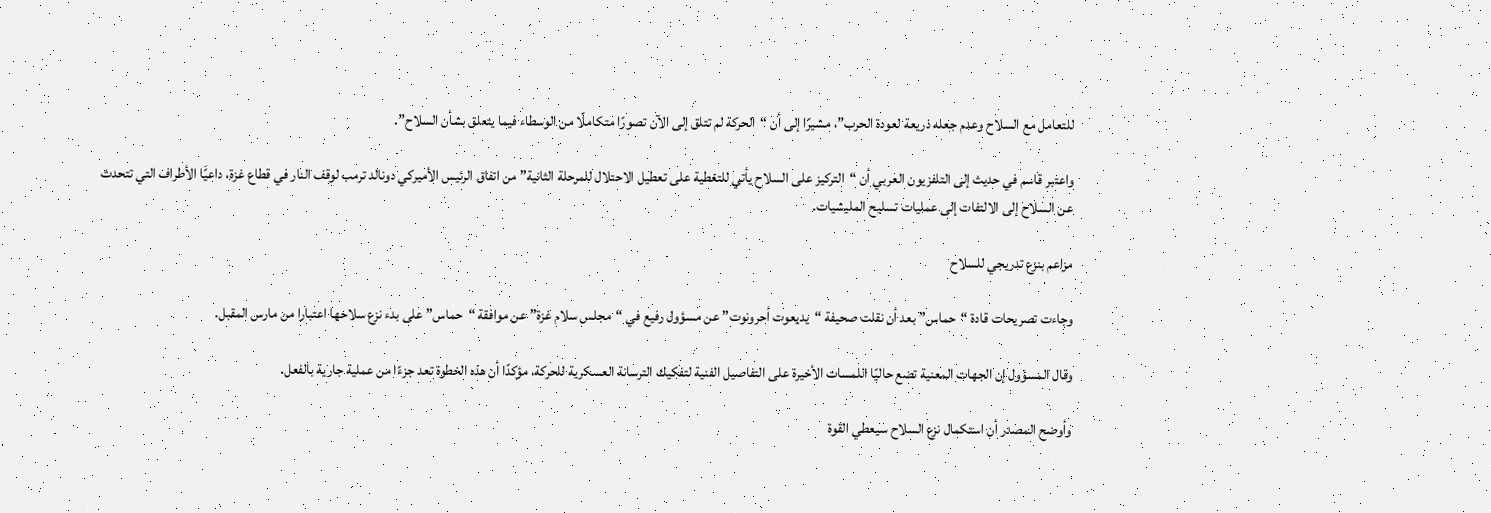للتعامل مع السلاح وعدم جعله ذريعة لعودة الحرب”، مشيرًا إلى أن “الحركة لم تتلق إلى الآن تصورًا متكاملًا من الوسطاء فيما يتعلق بشأن السلاح”.

واعتبر قاسم في حديث إلى التلفزيون العربي أن “التركيز على السلاح يأتي للتغطية على تعطيل الاحتلال للمرحلة الثانية” من اتفاق الرئيس الأميركي دونالد ترمب لوقف النار في قطاع غزة، داعيًَا الأطراف التي تتحدث عن السلاح إلى الالتفات إلى عمليات تسليح المليشيات.

مزاعم بنزع تدريجي للسلاح

وجاءت تصريحات قادة “حماس” بعد أن نقلت صحيفة “يديعوت أحرونوت” عن مسؤول رفيع في “مجلس سلام غزة” عن موافقة “حماس” على بدء نزع سلاحها اعتبارا من مارس المقبل.

وقال المسؤول إن الجهات المعنية تضع حاليًا اللمسات الأخيرة على التفاصيل الفنية لتفكيك الترسانة العسكرية للحركة، مؤكدًا أن هذه الخطوة تعد جزءًا من عملية جارية بالفعل.

وأوضح المصدر أن استكمال نزع السلاح سيعطي القوة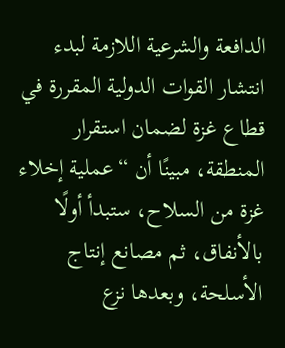الدافعة والشرعية اللازمة لبدء انتشار القوات الدولية المقررة في قطاع غزة لضمان استقرار المنطقة، مبينًا أن “عملية إخلاء غزة من السلاح، ستبدأ أولًا بالأنفاق، ثم مصانع إنتاج الأسلحة، وبعدها نزع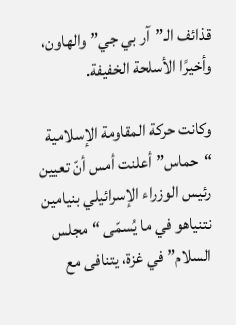قذائف الـ”آر بي جي” والهاون، وأخيرًا الأسلحة الخفيفة.

وكانت حركة المقاومة الإسلامية “حماس” أعلنت أمس أنّ تعيين رئيس الوزراء الإسرائيلي بنيامين نتنياهو في ما يُسمّى “مجلس السلام” في غزة، يتنافى مع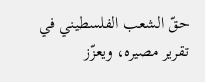حقّ الشعب الفلسطيني في تقرير مصيره، ويعزّز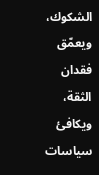الشكوك، ويعمّق فقدان الثقة، ويكافئ سياسات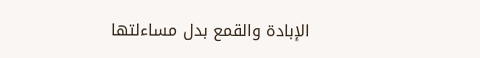الإبادة والقمع بدل مساءلتها